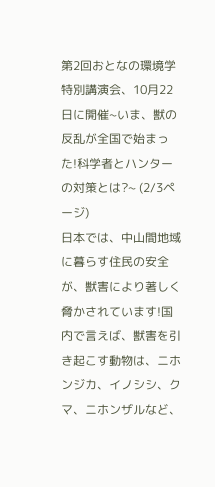第2回おとなの環境学特別講演会、10月22日に開催~いま、獣の反乱が全国で始まった!科学者とハンターの対策とは?~ (2/3ページ)
日本では、中山間地域に暮らす住民の安全が、獣害により著しく脅かされています!国内で言えば、獣害を引き起こす動物は、ニホンジカ、イノシシ、クマ、ニホンザルなど、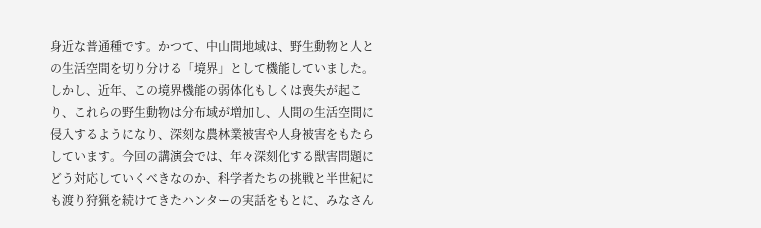身近な普通種です。かつて、中山間地域は、野生動物と人との生活空間を切り分ける「境界」として機能していました。しかし、近年、この境界機能の弱体化もしくは喪失が起こり、これらの野生動物は分布域が増加し、人間の生活空間に侵入するようになり、深刻な農林業被害や人身被害をもたらしています。今回の講演会では、年々深刻化する獣害問題にどう対応していくべきなのか、科学者たちの挑戦と半世紀にも渡り狩猟を続けてきたハンターの実話をもとに、みなさん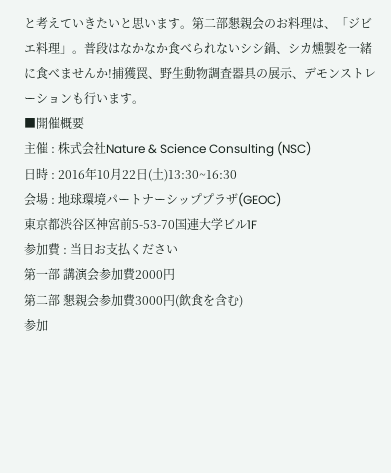と考えていきたいと思います。第二部懇親会のお料理は、「ジビエ料理」。普段はなかなか食べられないシシ鍋、シカ燻製を一緒に食べませんか!捕獲罠、野生動物調査器具の展示、デモンストレーションも行います。
■開催概要
主催 : 株式会社Nature & Science Consulting (NSC)
日時 : 2016年10月22日(土)13:30~16:30
会場 : 地球環境パートナーシッププラザ(GEOC)
東京都渋谷区神宮前5-53-70国連大学ビル1F
参加費 : 当日お支払ください
第一部 講演会参加費2000円
第二部 懇親会参加費3000円(飲食を含む)
参加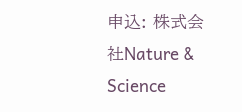申込: 株式会社Nature & Science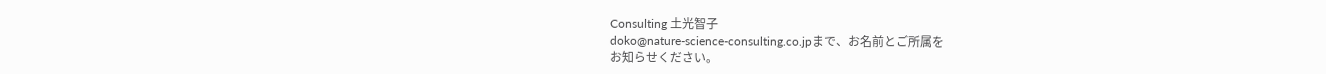Consulting 土光智子
doko@nature-science-consulting.co.jpまで、お名前とご所属を
お知らせください。